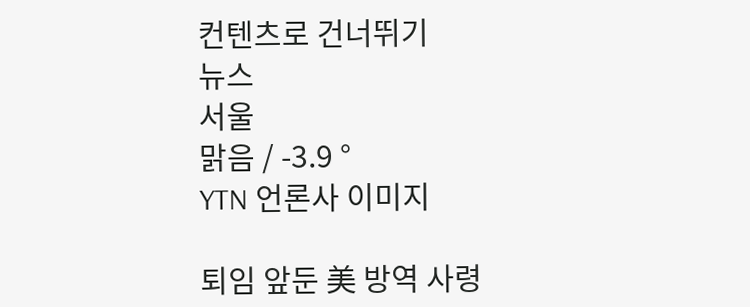컨텐츠로 건너뛰기
뉴스
서울
맑음 / -3.9 °
YTN 언론사 이미지

퇴임 앞둔 美 방역 사령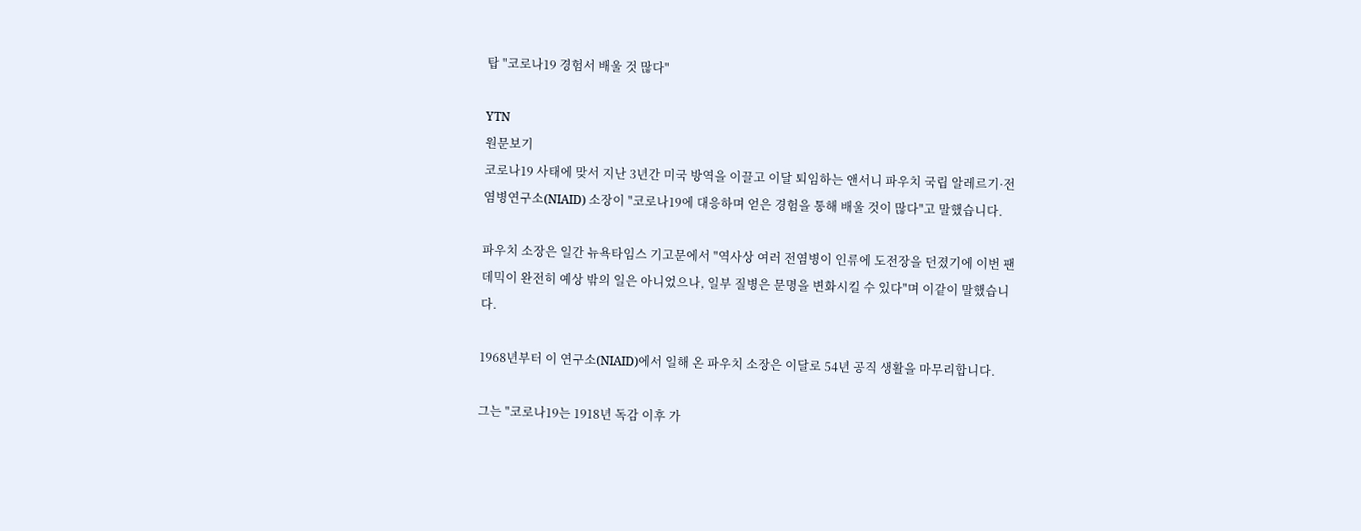탑 "코로나19 경험서 배울 것 많다"

YTN
원문보기
코로나19 사태에 맞서 지난 3년간 미국 방역을 이끌고 이달 퇴임하는 앤서니 파우치 국립 알레르기·전염병연구소(NIAID) 소장이 "코로나19에 대응하며 얻은 경험을 통해 배울 것이 많다"고 말했습니다.

파우치 소장은 일간 뉴욕타임스 기고문에서 "역사상 여러 전염병이 인류에 도전장을 던졌기에 이번 팬데믹이 완전히 예상 밖의 일은 아니었으나, 일부 질병은 문명을 변화시킬 수 있다"며 이같이 말했습니다.

1968년부터 이 연구소(NIAID)에서 일해 온 파우치 소장은 이달로 54년 공직 생활을 마무리합니다.

그는 "코로나19는 1918년 독감 이후 가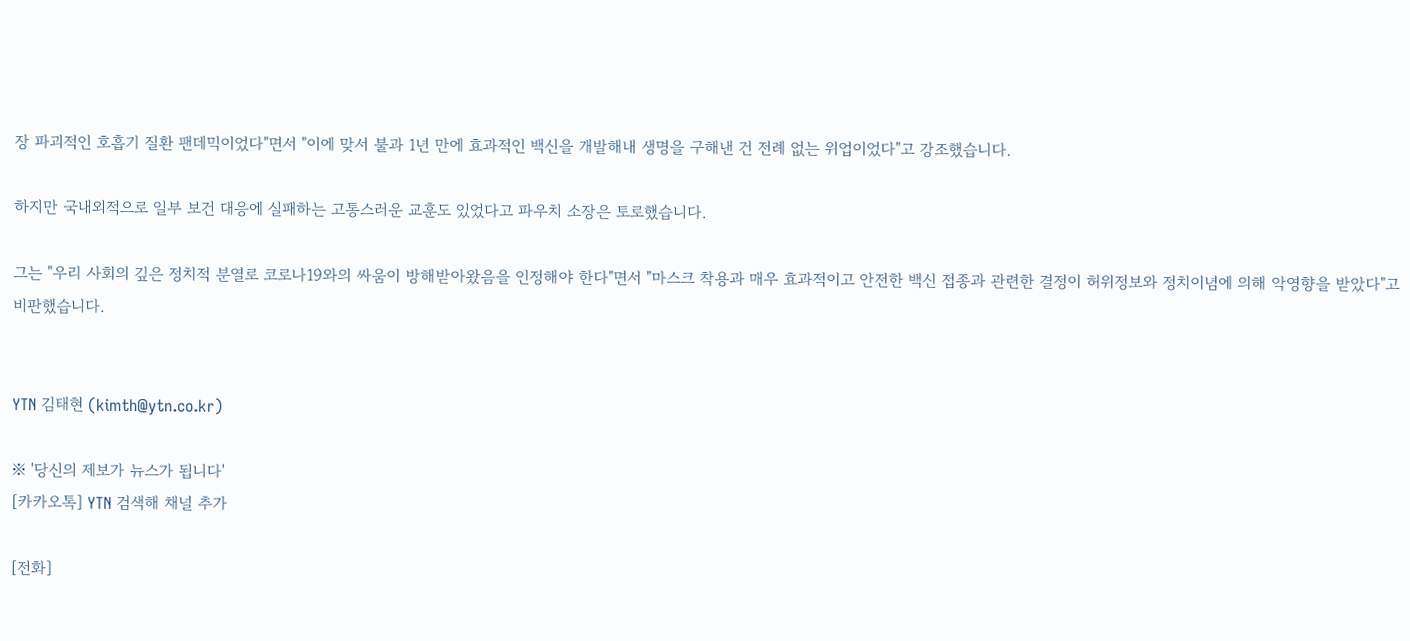장 파괴적인 호흡기 질환 팬데믹이었다"면서 "이에 맞서 불과 1년 만에 효과적인 백신을 개발해내 생명을 구해낸 건 전례 없는 위업이었다"고 강조했습니다.

하지만 국내외적으로 일부 보건 대응에 실패하는 고통스러운 교훈도 있었다고 파우치 소장은 토로했습니다.

그는 "우리 사회의 깊은 정치적 분열로 코로나19와의 싸움이 방해받아왔음을 인정해야 한다"면서 "마스크 착용과 매우 효과적이고 안전한 백신 접종과 관련한 결정이 허위정보와 정치이념에 의해 악영향을 받았다"고 비판했습니다.


YTN 김태현 (kimth@ytn.co.kr)

※ '당신의 제보가 뉴스가 됩니다'
[카카오톡] YTN 검색해 채널 추가

[전화]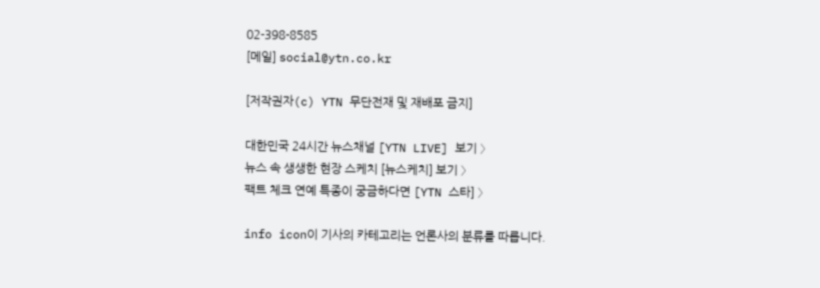02-398-8585
[메일] social@ytn.co.kr

[저작권자(c) YTN 무단전재 및 재배포 금지]

대한민국 24시간 뉴스채널 [YTN LIVE] 보기 〉
뉴스 속 생생한 현장 스케치 [뉴스케치] 보기 〉
팩트 체크 연예 특종이 궁금하다면 [YTN 스타] 〉

info icon이 기사의 카테고리는 언론사의 분류를 따릅니다.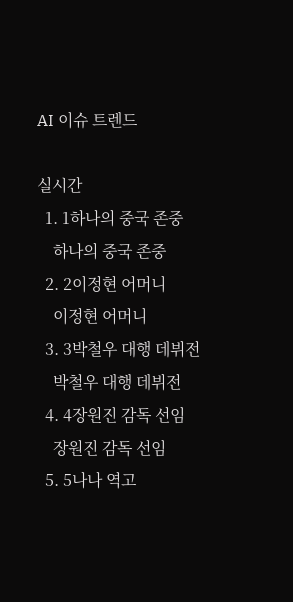AI 이슈 트렌드

실시간
  1. 1하나의 중국 존중
    하나의 중국 존중
  2. 2이정현 어머니
    이정현 어머니
  3. 3박철우 대행 데뷔전
    박철우 대행 데뷔전
  4. 4장원진 감독 선임
    장원진 감독 선임
  5. 5나나 역고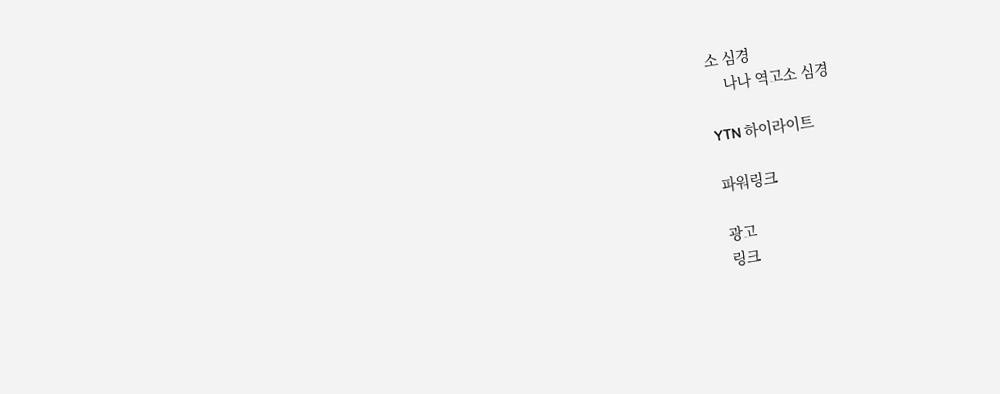소 심경
    나나 역고소 심경

YTN 하이라이트

파워링크

광고
링크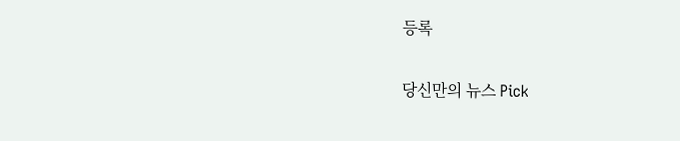등록

당신만의 뉴스 Pick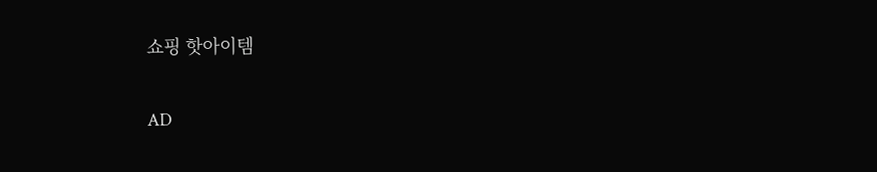쇼핑 핫아이템

AD